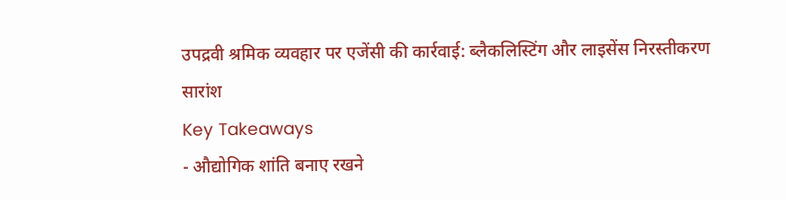उपद्रवी श्रमिक व्यवहार पर एजेंसी की कार्रवाई: ब्लैकलिस्टिंग और लाइसेंस निरस्तीकरण
सारांश
Key Takeaways
- औद्योगिक शांति बनाए रखने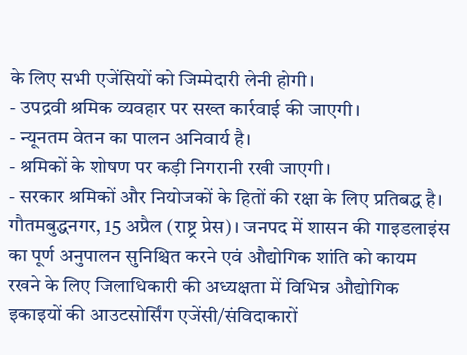के लिए सभी एजेंसियों को जिम्मेदारी लेनी होगी।
- उपद्रवी श्रमिक व्यवहार पर सख्त कार्रवाई की जाएगी।
- न्यूनतम वेतन का पालन अनिवार्य है।
- श्रमिकों के शोषण पर कड़ी निगरानी रखी जाएगी।
- सरकार श्रमिकों और नियोजकों के हितों की रक्षा के लिए प्रतिबद्ध है।
गौतमबुद्धनगर, 15 अप्रैल (राष्ट्र प्रेस)। जनपद में शासन की गाइडलाइंस का पूर्ण अनुपालन सुनिश्चित करने एवं औद्योगिक शांति को कायम रखने के लिए जिलाधिकारी की अध्यक्षता में विभिन्न औद्योगिक इकाइयों की आउटसोर्सिंग एजेंसी/संविदाकारों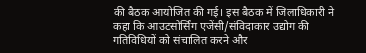की बैठक आयोजित की गई। इस बैठक में जिलाधिकारी ने कहा कि आउटसोर्सिंग एजेंसी/संविदाकार उद्योग की गतिविधियों को संचालित करने और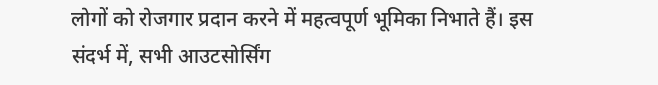लोगों को रोजगार प्रदान करने में महत्वपूर्ण भूमिका निभाते हैं। इस संदर्भ में, सभी आउटसोर्सिंग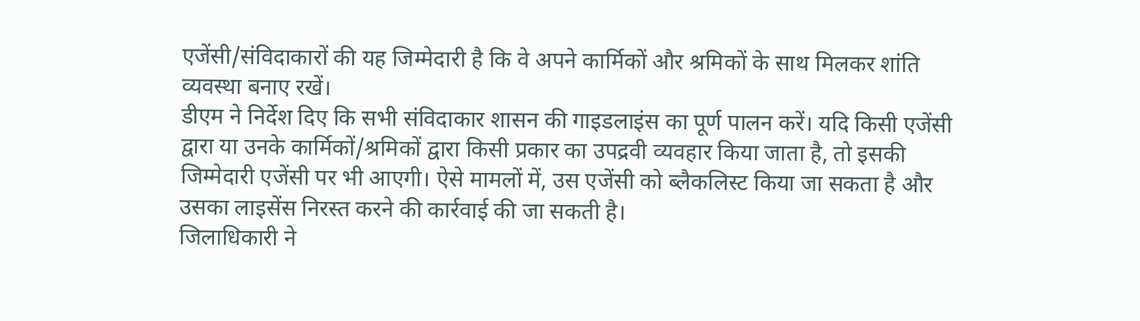एजेंसी/संविदाकारों की यह जिम्मेदारी है कि वे अपने कार्मिकों और श्रमिकों के साथ मिलकर शांति व्यवस्था बनाए रखें।
डीएम ने निर्देश दिए कि सभी संविदाकार शासन की गाइडलाइंस का पूर्ण पालन करें। यदि किसी एजेंसी द्वारा या उनके कार्मिकों/श्रमिकों द्वारा किसी प्रकार का उपद्रवी व्यवहार किया जाता है, तो इसकी जिम्मेदारी एजेंसी पर भी आएगी। ऐसे मामलों में, उस एजेंसी को ब्लैकलिस्ट किया जा सकता है और उसका लाइसेंस निरस्त करने की कार्रवाई की जा सकती है।
जिलाधिकारी ने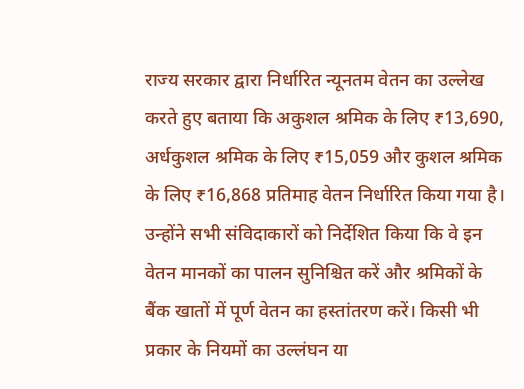राज्य सरकार द्वारा निर्धारित न्यूनतम वेतन का उल्लेख करते हुए बताया कि अकुशल श्रमिक के लिए ₹13,690, अर्धकुशल श्रमिक के लिए ₹15,059 और कुशल श्रमिक के लिए ₹16,868 प्रतिमाह वेतन निर्धारित किया गया है। उन्होंने सभी संविदाकारों को निर्देशित किया कि वे इन वेतन मानकों का पालन सुनिश्चित करें और श्रमिकों के बैंक खातों में पूर्ण वेतन का हस्तांतरण करें। किसी भी प्रकार के नियमों का उल्लंघन या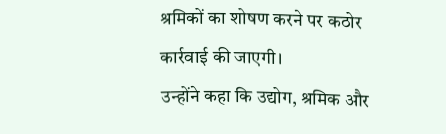श्रमिकों का शोषण करने पर कठोर कार्रवाई की जाएगी।
उन्होंने कहा कि उद्योग, श्रमिक और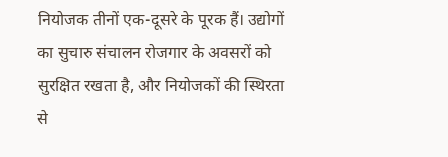नियोजक तीनों एक-दूसरे के पूरक हैं। उद्योगों का सुचारु संचालन रोजगार के अवसरों को सुरक्षित रखता है, और नियोजकों की स्थिरता से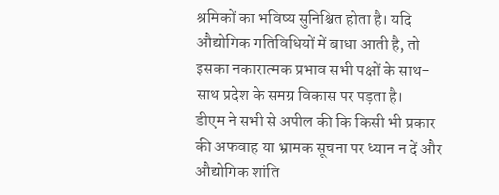श्रमिकों का भविष्य सुनिश्चित होता है। यदि औद्योगिक गतिविधियों में बाधा आती है, तो इसका नकारात्मक प्रभाव सभी पक्षों के साथ-साथ प्रदेश के समग्र विकास पर पड़ता है।
डीएम ने सभी से अपील की कि किसी भी प्रकार की अफवाह या भ्रामक सूचना पर ध्यान न दें और औद्योगिक शांति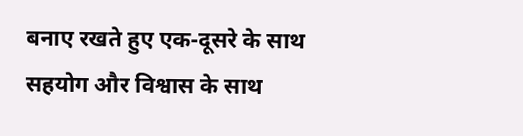बनाए रखते हुए एक-दूसरे के साथ सहयोग और विश्वास के साथ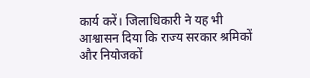कार्य करें। जिलाधिकारी ने यह भी आश्वासन दिया कि राज्य सरकार श्रमिकों और नियोजकों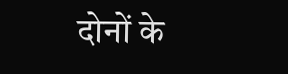दोनों के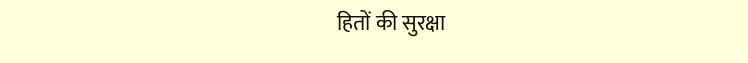हितों की सुरक्षा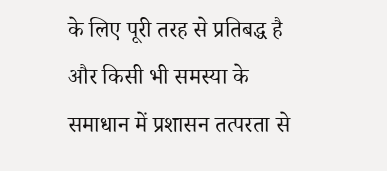के लिए पूरी तरह से प्रतिबद्ध है और किसी भी समस्या के समाधान में प्रशासन तत्परता से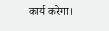कार्य करेगा।